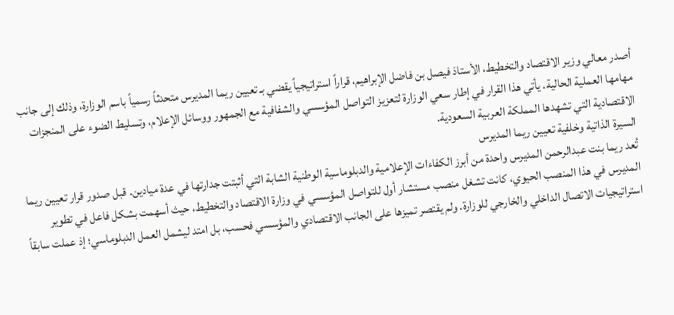أصدر معالي وزير الاقتصاد والتخطيط، الأستاذ فيصل بن فاضل الإبراهيم، قراراً استراتيجياً يقضي بـ تعيين ريما المديرس متحدثاً رسمياً باسم الوزارة، وذلك إلى جانب مهامها العملية الحالية. يأتي هذا القرار في إطار سعي الوزارة لتعزيز التواصل المؤسسي والشفافية مع الجمهور ووسائل الإعلام، وتسليط الضوء على المنجزات الاقتصادية التي تشهدها المملكة العربية السعودية.
السيرة الذاتية وخلفية تعيين ريما المديرس
تُعد ريما بنت عبدالرحمن المديرس واحدة من أبرز الكفاءات الإعلامية والدبلوماسية الوطنية الشابة التي أثبتت جدارتها في عدة ميادين. قبل صدور قرار تعيين ريما المديرس في هذا المنصب الحيوي، كانت تشغل منصب مستشار أول للتواصل المؤسسي في وزارة الاقتصاد والتخطيط، حيث أسهمت بشكل فاعل في تطوير استراتيجيات الاتصال الداخلي والخارجي للوزارة. ولم يقتصر تميزها على الجانب الاقتصادي والمؤسسي فحسب، بل امتد ليشمل العمل الدبلوماسي؛ إذ عملت سابقاً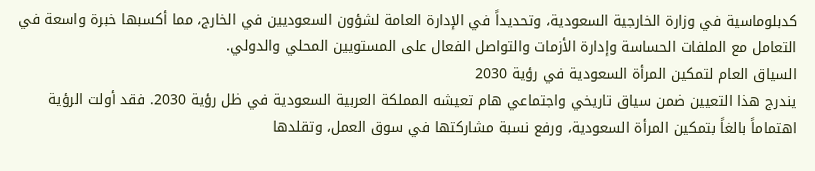كدبلوماسية في وزارة الخارجية السعودية، وتحديداً في الإدارة العامة لشؤون السعوديين في الخارج، مما أكسبها خبرة واسعة في التعامل مع الملفات الحساسة وإدارة الأزمات والتواصل الفعال على المستويين المحلي والدولي.
السياق العام لتمكين المرأة السعودية في رؤية 2030
يندرج هذا التعيين ضمن سياق تاريخي واجتماعي هام تعيشه المملكة العربية السعودية في ظل رؤية 2030. فقد أولت الرؤية اهتماماً بالغاً بتمكين المرأة السعودية، ورفع نسبة مشاركتها في سوق العمل، وتقلدها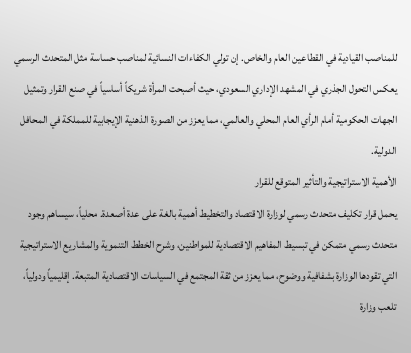للمناصب القيادية في القطاعين العام والخاص. إن تولي الكفاءات النسائية لمناصب حساسة مثل المتحدث الرسمي يعكس التحول الجذري في المشهد الإداري السعودي، حيث أصبحت المرأة شريكاً أساسياً في صنع القرار وتمثيل الجهات الحكومية أمام الرأي العام المحلي والعالمي، مما يعزز من الصورة الذهنية الإيجابية للمملكة في المحافل الدولية.
الأهمية الاستراتيجية والتأثير المتوقع للقرار
يحمل قرار تكليف متحدث رسمي لوزارة الاقتصاد والتخطيط أهمية بالغة على عدة أصعدة. محلياً، سيساهم وجود متحدث رسمي متمكن في تبسيط المفاهيم الاقتصادية للمواطنين، وشرح الخطط التنموية والمشاريع الاستراتيجية التي تقودها الوزارة بشفافية ووضوح، مما يعزز من ثقة المجتمع في السياسات الاقتصادية المتبعة. إقليمياً ودولياً، تلعب وزارة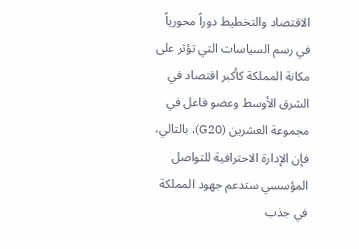الاقتصاد والتخطيط دوراً محورياً في رسم السياسات التي تؤثر على مكانة المملكة كأكبر اقتصاد في الشرق الأوسط وعضو فاعل في مجموعة العشرين (G20). بالتالي، فإن الإدارة الاحترافية للتواصل المؤسسي ستدعم جهود المملكة في جذب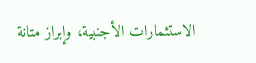الاستثمارات الأجنبية، وإبراز متانة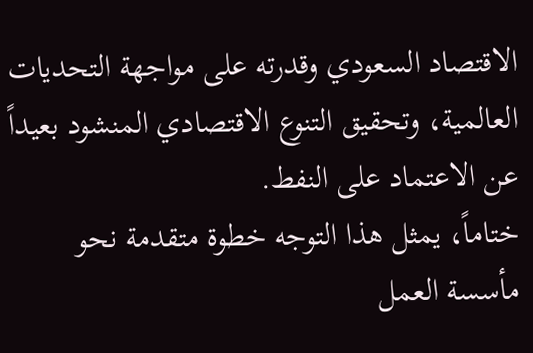الاقتصاد السعودي وقدرته على مواجهة التحديات العالمية، وتحقيق التنوع الاقتصادي المنشود بعيداً عن الاعتماد على النفط.
ختاماً، يمثل هذا التوجه خطوة متقدمة نحو مأسسة العمل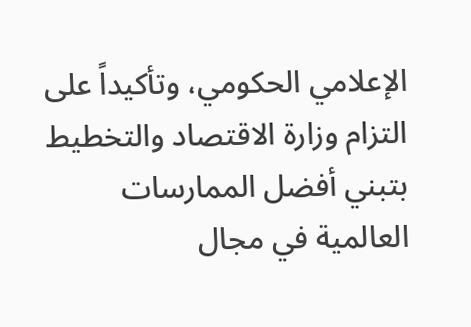الإعلامي الحكومي، وتأكيداً على التزام وزارة الاقتصاد والتخطيط بتبني أفضل الممارسات العالمية في مجال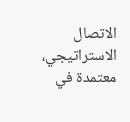الاتصال الاستراتيجي، معتمدة في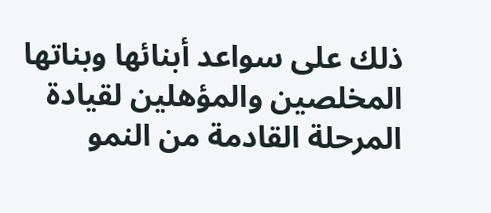ذلك على سواعد أبنائها وبناتها المخلصين والمؤهلين لقيادة المرحلة القادمة من النمو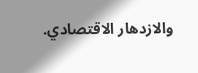والازدهار الاقتصادي.